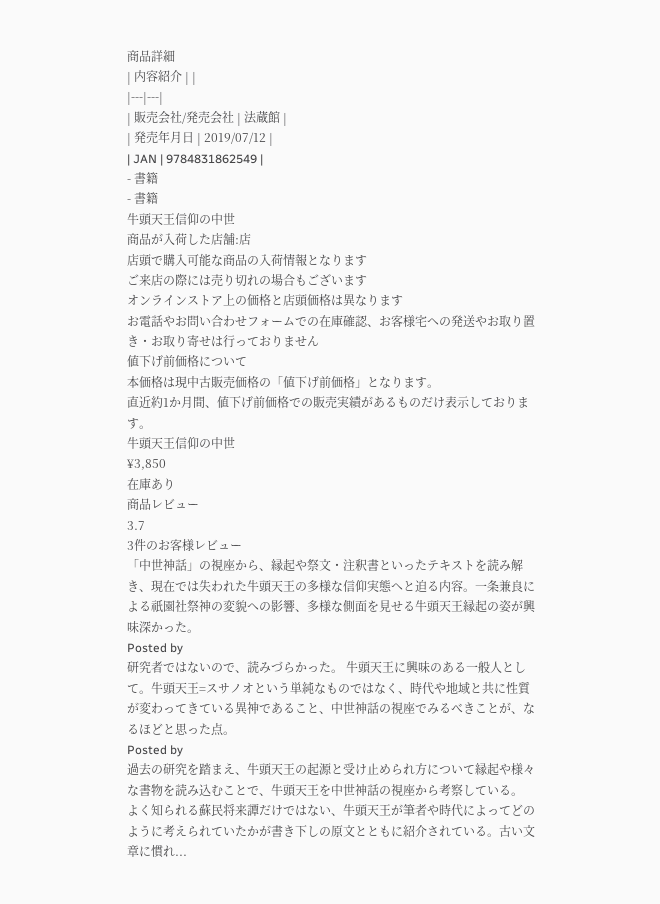商品詳細
| 内容紹介 | |
|---|---|
| 販売会社/発売会社 | 法蔵館 |
| 発売年月日 | 2019/07/12 |
| JAN | 9784831862549 |
- 書籍
- 書籍
牛頭天王信仰の中世
商品が入荷した店舗:店
店頭で購入可能な商品の入荷情報となります
ご来店の際には売り切れの場合もございます
オンラインストア上の価格と店頭価格は異なります
お電話やお問い合わせフォームでの在庫確認、お客様宅への発送やお取り置き・お取り寄せは行っておりません
値下げ前価格について
本価格は現中古販売価格の「値下げ前価格」となります。
直近約1か月間、値下げ前価格での販売実績があるものだけ表示しております。
牛頭天王信仰の中世
¥3,850
在庫あり
商品レビュー
3.7
3件のお客様レビュー
「中世神話」の視座から、縁起や祭文・注釈書といったテキストを読み解き、現在では失われた牛頭天王の多様な信仰実態へと迫る内容。一条兼良による祇園社祭神の変貌への影響、多様な側面を見せる牛頭天王縁起の姿が興味深かった。
Posted by
研究者ではないので、読みづらかった。 牛頭天王に興味のある一般人として。牛頭天王=スサノオという単純なものではなく、時代や地域と共に性質が変わってきている異神であること、中世神話の視座でみるべきことが、なるほどと思った点。
Posted by
過去の研究を踏まえ、牛頭天王の起源と受け止められ方について縁起や様々な書物を読み込むことで、牛頭天王を中世神話の視座から考察している。 よく知られる蘇民将来譚だけではない、牛頭天王が筆者や時代によってどのように考えられていたかが書き下しの原文とともに紹介されている。古い文章に慣れ...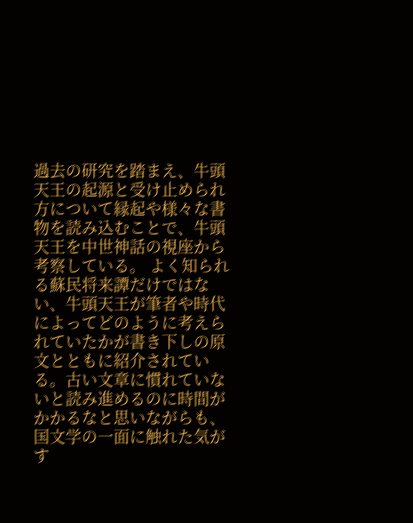過去の研究を踏まえ、牛頭天王の起源と受け止められ方について縁起や様々な書物を読み込むことで、牛頭天王を中世神話の視座から考察している。 よく知られる蘇民将来譚だけではない、牛頭天王が筆者や時代によってどのように考えられていたかが書き下しの原文とともに紹介されている。古い文章に慣れていないと読み進めるのに時間がかかるなと思いながらも、国文学の一面に触れた気がす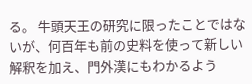る。 牛頭天王の研究に限ったことではないが、何百年も前の史料を使って新しい解釈を加え、門外漢にもわかるよう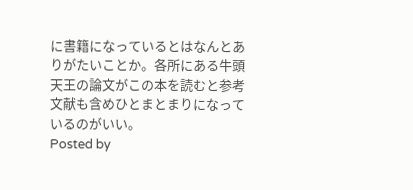に書籍になっているとはなんとありがたいことか。各所にある牛頭天王の論文がこの本を読むと参考文献も含めひとまとまりになっているのがいい。
Posted by